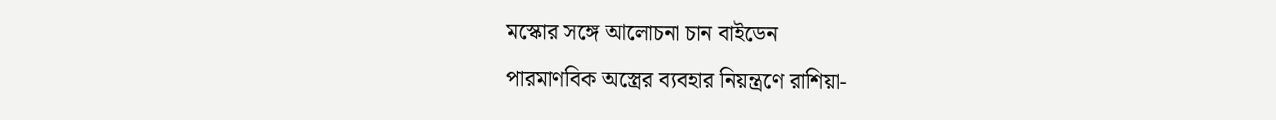মস্কোর সঙ্গে আলোচনা চান বাইডেন
পারমাণবিক অস্ত্রের ব্যবহার নিয়ন্ত্রণে রাশিয়া-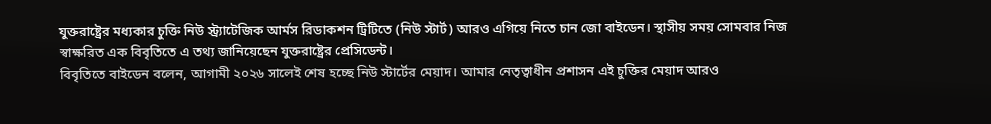যুক্তরাষ্ট্রের মধ্যকার চুক্তি নিউ স্ট্র্যাটেজিক আর্মস রিডাকশন ট্রিটিতে (নিউ স্টার্ট) আরও এগিয়ে নিতে চান জো বাইডেন। স্থাসীয় সময় সোমবার নিজ স্বাক্ষরিত এক বিবৃতিতে এ তথ্য জানিয়েছেন যুক্তরাষ্ট্রের প্রেসিডেন্ট।
বিবৃতিতে বাইডেন বলেন, আগামী ২০২৬ সালেই শেষ হচ্ছে নিউ স্টার্টের মেয়াদ। আমার নেতৃত্বাধীন প্রশাসন এই চুক্তির মেয়াদ আরও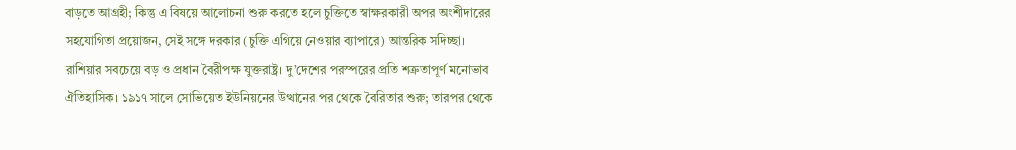বাড়তে আগ্রহী; কিন্তু এ বিষয়ে আলোচনা শুরু করতে হলে চুক্তিতে স্বাক্ষরকারী অপর অংশীদারের সহযোগিতা প্রয়োজন, সেই সঙ্গে দরকার (চুক্তি এগিয়ে নেওয়ার ব্যাপারে) আন্তরিক সদিচ্ছা।
রাশিয়ার সবচেয়ে বড় ও প্রধান বৈরীপক্ষ যুক্তরাষ্ট্র। দু’দেশের পরস্পরের প্রতি শত্রুতাপূর্ণ মনোভাব ঐতিহাসিক। ১৯১৭ সালে সোভিয়েত ইউনিয়নের উত্থানের পর থেকে বৈরিতার শুরু; তারপর থেকে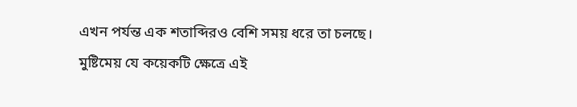এখন পর্যন্ত এক শতাব্দিরও বেশি সময় ধরে তা চলছে।
মুষ্টিমেয় যে কয়েকটি ক্ষেত্রে এই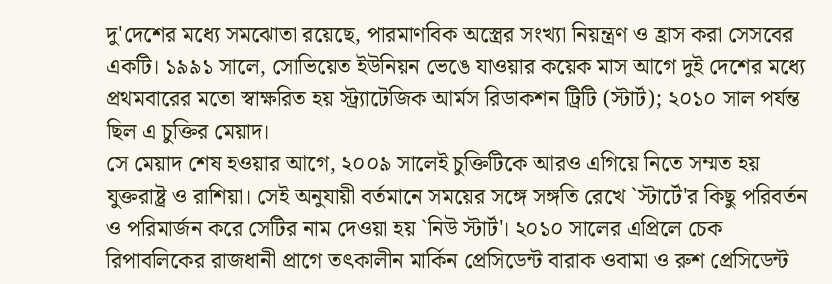দু'দেশের মধ্যে সমঝোতা রয়েছে, পারমাণবিক অস্ত্রের সংখ্যা নিয়ন্ত্রণ ও হ্রাস করা সেসবের একটি। ১৯৯১ সালে, সোভিয়েত ইউনিয়ন ভেঙে যাওয়ার কয়েক মাস আগে দুই দেশের মধ্যে প্রথমবারের মতো স্বাক্ষরিত হয় স্ট্র্যাটেজিক আর্মস রিডাকশন ট্রিটি (স্টার্ট); ২০১০ সাল পর্যন্ত ছিল এ চুক্তির মেয়াদ।
সে মেয়াদ শেষ হওয়ার আগে, ২০০৯ সালেই চুক্তিটিকে আরও এগিয়ে নিতে সম্মত হয় যুক্তরাষ্ট্র ও রাশিয়া। সেই অনুযায়ী বর্তমানে সময়ের সঙ্গে সঙ্গতি রেখে `স্টার্টে'র কিছু পরিবর্তন ও পরিমার্জন করে সেটির নাম দেওয়া হয় `নিউ স্টার্ট'। ২০১০ সালের এপ্রিলে চেক রিপাবলিকের রাজধানী প্রাগে তৎকালীন মার্কিন প্রেসিডেন্ট বারাক ওবামা ও রুশ প্রেসিডেন্ট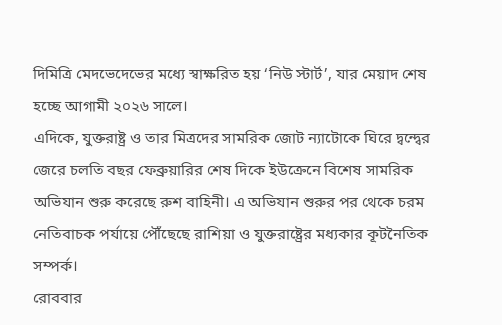দিমিত্রি মেদভেদেভের মধ্যে স্বাক্ষরিত হয় ‘নিউ স্টার্ট’, যার মেয়াদ শেষ হচ্ছে আগামী ২০২৬ সালে।
এদিকে, যুক্তরাষ্ট্র ও তার মিত্রদের সামরিক জোট ন্যাটোকে ঘিরে দ্বন্দ্বের জেরে চলতি বছর ফেব্রুয়ারির শেষ দিকে ইউক্রেনে বিশেষ সামরিক অভিযান শুরু করেছে রুশ বাহিনী। এ অভিযান শুরুর পর থেকে চরম নেতিবাচক পর্যায়ে পৌঁছেছে রাশিয়া ও যুক্তরাষ্ট্রের মধ্যকার কূটনৈতিক সম্পর্ক।
রোববার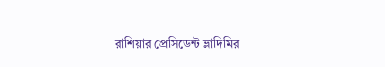রাশিয়ার প্রেসিডেন্ট ভ্লাদিমির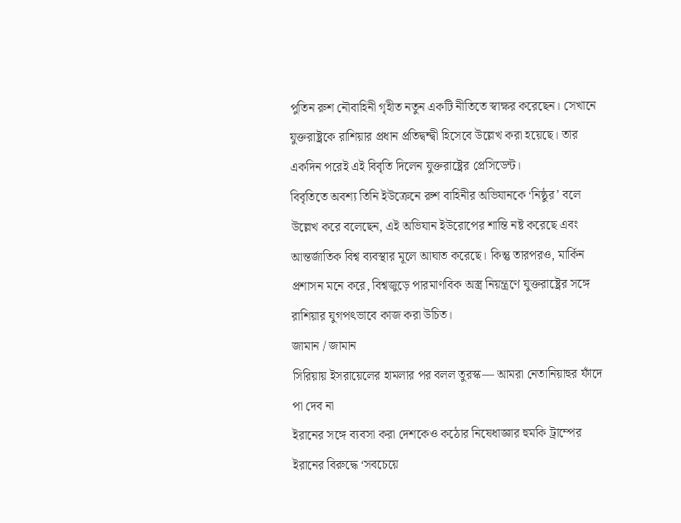পুতিন রুশ নৌবাহিনী গৃহীত নতুন একটি নীতিতে স্বাক্ষর করেছেন। সেখানে যুক্তরাষ্ট্রকে রাশিয়ার প্রধান প্রতিদ্বন্দ্বী হিসেবে উল্লেখ করা হয়েছে। তার একদিন পরেই এই বিবৃতি দিলেন যুক্তরাষ্ট্রের প্রেসিডেন্ট।
বিবৃতিতে অবশ্য তিনি ইউক্রেনে রুশ বাহিনীর অভিযানকে ‘নিষ্ঠুর’ বলে উল্লেখ করে বলেছেন, এই অভিযান ইউরোপের শান্তি নষ্ট করেছে এবং আন্তর্জাতিক বিশ্ব ব্যবস্থার মূলে আঘাত করেছে। কিন্তু তারপরও, মার্কিন প্রশাসন মনে করে, বিশ্বজুড়ে পারমাণবিক অস্ত্র নিয়ন্ত্রণে যুক্তরাষ্ট্রের সঙ্গে রাশিয়ার যুগপৎভাবে কাজ করা উচিত।
জামান / জামান
সিরিয়ায় ইসরায়েলের হামলার পর বলল তুরস্ক— আমরা নেতানিয়াহুর ফাঁদে পা দেব না
ইরানের সঙ্গে ব্যবসা করা দেশকেও কঠোর নিষেধাজ্ঞার হুমকি ট্রাম্পের
ইরানের বিরুদ্ধে ‘সবচেয়ে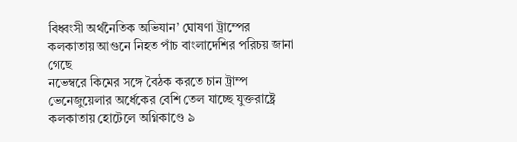বিধ্বংসী অর্থনৈতিক অভিযান’ ঘোষণা ট্রাম্পের
কলকাতায় আগুনে নিহত পাঁচ বাংলাদেশির পরিচয় জানা গেছে
নভেম্বরে কিমের সঙ্গে বৈঠক করতে চান ট্রাম্প
ভেনেজুয়েলার অর্ধেকের বেশি তেল যাচ্ছে যুক্তরাষ্ট্রে
কলকাতায় হোটেলে অগ্নিকাণ্ডে ৯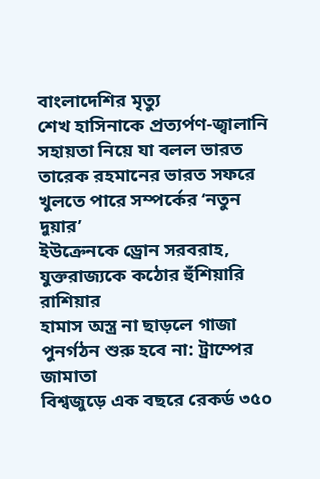বাংলাদেশির মৃত্যু
শেখ হাসিনাকে প্রত্যর্পণ-জ্বালানি সহায়তা নিয়ে যা বলল ভারত
তারেক রহমানের ভারত সফরে খুলতে পারে সম্পর্কের ‘নতুন দুয়ার’
ইউক্রেনকে ড্রোন সরবরাহ, যুক্তরাজ্যকে কঠোর হুঁশিয়ারি রাশিয়ার
হামাস অস্ত্র না ছাড়লে গাজা পুনর্গঠন শুরু হবে না: ট্রাম্পের জামাতা
বিশ্বজুড়ে এক বছরে রেকর্ড ৩৫০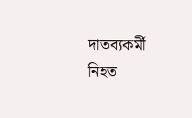দাতব্যকর্মী নিহত